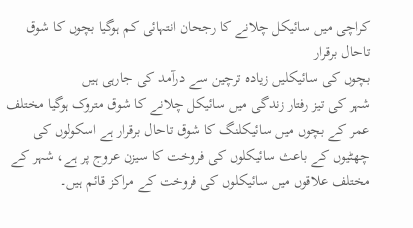کراچی میں سائیکل چلانے کا رجحان انتہائی کم ہوگیا بچوں کا شوق تاحال برقرار
بچوں کی سائیکلیں زیادہ ترچین سے درآمد کی جارہی ہیں
شہر کی تیز رفتار زندگی میں سائیکل چلانے کا شوق متروک ہوگیا مختلف عمر کے بچوں میں سائیکلنگ کا شوق تاحال برقرار ہے اسکولوں کی چھٹیوں کے باعث سائیکلوں کی فروخت کا سیزن عروج پر ہے، شہر کے مختلف علاقوں میں سائیکلوں کی فروخت کے مراکز قائم ہیں۔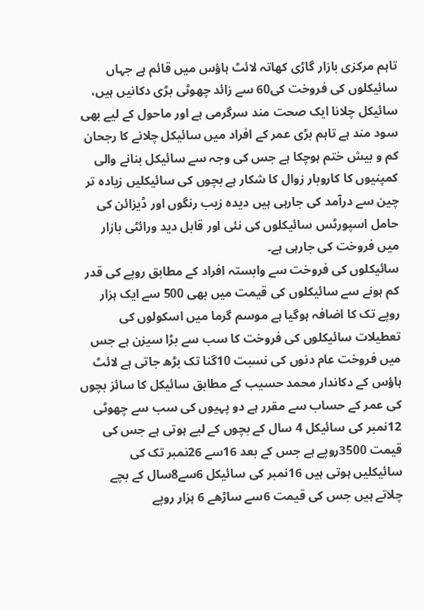تاہم مرکزی بازار گاڑی کھاتہ لائٹ ہاؤس میں قائم ہے جہاں سائیکلوں کی فروخت کی60 سے زائد چھوٹی بڑی دکانیں ہیں، سائیکل چلانا ایک صحت مند سرگرمی ہے اور ماحول کے لیے بھی سود مند ہے تاہم بڑی عمر کے افراد میں سائیکل چلانے کا رجحان کم و بیش ختم ہوچکا ہے جس کی وجہ سے سائیکل بنانے والی کمپنیوں کا کاروبار زوال کا شکار ہے بچوں کی سائیکلیں زیادہ تر چین سے درآمد کی جارہی ہیں دیدہ زیب رنگوں اور ڈیزائن کی حامل اسپورٹس سائیکلوں کی نئی اور قابل دید ورائٹی بازار میں فروخت کی جارہی ہے۔
سائیکلوں کی فروخت سے وابستہ افراد کے مطابق روپے کی قدر کم ہونے سے سائیکلوں کی قیمت میں بھی 500 سے ایک ہزار روپے تک کا اضافہ ہوگیا ہے موسم گرما میں اسکولوں کی تعطیلات سائیکلوں کی فروخت کا سب سے بڑا سیزن ہے جس میں فروخت عام دنوں کی نسبت 10گنا تک بڑھ جاتی ہے لائٹ ہاؤس کے دکاندار محمد حسیب کے مطابق سائیکل کا سائز بچوں کی عمر کے حساب سے مقرر ہے دو پہیوں کی سب سے چھوٹی 12نمبر کی سائیکل 4 سال کے بچوں کے لیے ہوتی ہے جس کی قیمت 3500روپے ہے جس کے بعد 16سے 26نمبر تک کی سائیکلیں ہوتی ہیں 16نمبر کی سائیکل 6سے8سال کے بچے چلاتے ہیں جس کی قیمت 6سے ساڑھے 6 ہزار روپے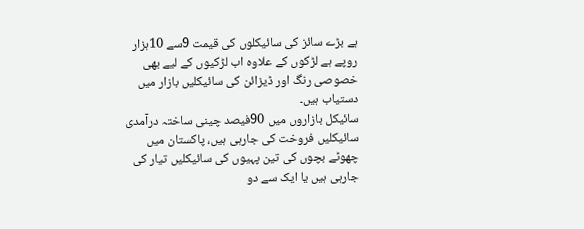ہے بڑے سائز کی سائیکلوں کی قیمت 9سے 10ہزار روپے ہے لڑکوں کے علاوہ اب لڑکیوں کے لیے بھی خصوصی رنگ اور ڈیزائن کی سائیکلیں بازار میں دستیاب ہیں۔
سائیکل بازاروں میں 90فیصد چینی ساختہ درآمدی سائیکلیں فروخت کی جارہی ہیں، پاکستان میں چھوٹے بچوں کی تین پہیوں کی سائیکلیں تیار کی جارہی ہیں یا ایک سے دو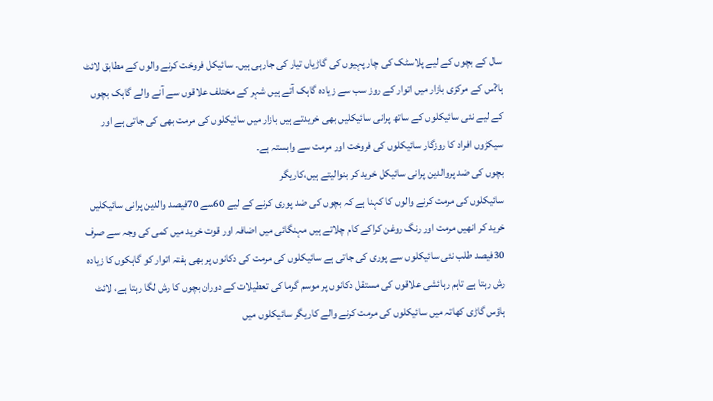سال کے بچوں کے لیے پلاسٹک کی چار پہیوں کی گاڑیاں تیار کی جارہی ہیں۔ سائیکل فروخت کرنے والوں کے مطابق لائٹ ہا?س کے مرکزی بازار میں اتوار کے روز سب سے زیادہ گاہک آتے ہیں شہر کے مختلف علاقوں سے آنے والے گاہک بچوں کے لیے نئی سائیکلوں کے ساتھ پرانی سائیکلیں بھی خریدتے ہیں بازار میں سائیکلوں کی مرمت بھی کی جاتی ہے اور سیکڑوں افراد کا روزگار سائیکلوں کی فروخت اور مرمت سے وابستہ ہے۔
بچوں کی ضد پروالدین پرانی سائیکل خرید کر بنوالیتے ہیں،کاریگر
سائیکلوں کی مرمت کرنے والوں کا کہنا ہے کہ بچوں کی ضد پوری کرنے کے لیے 60سے 70فیصد والدین پرانی سائیکلیں خرید کر انھیں مرمت اور رنگ روغن کراکے کام چلاتے ہیں مہنگائی میں اضافہ اور قوت خرید میں کمی کی وجہ سے صرف 30فیصد طلب نئی سائیکلوں سے پوری کی جاتی ہے سائیکلوں کی مرمت کی دکانوں پر بھی ہفتہ اتوار کو گاہکوں کا زیادہ رش رہتا ہے تاہم رہائشی علاقوں کی مستقل دکانوں پر موسم گرما کی تعطیلات کے دوران بچوں کا رش لگا رہتا ہے، لائٹ ہاؤس گاڑی کھاتہ میں سائیکلوں کی مرمت کرنے والے کاریگر سائیکلوں میں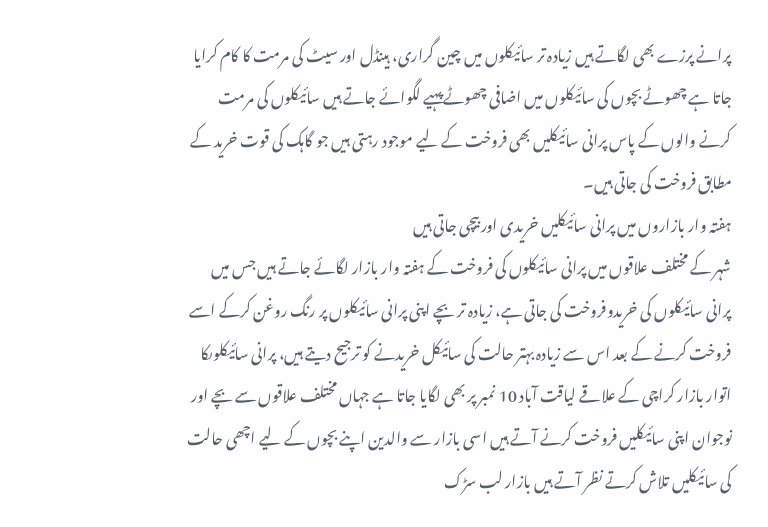پرانے پرزے بھی لگاتے ہیں زیادہ تر سائیکلوں میں چین گراری، ہینڈل اور سیٹ کی مرمت کا کام کرایا جاتا ہے چھوٹے بچوں کی سائیکلوں میں اضافی چھوٹے پہیے لگوائے جاتے ہیں سائیکلوں کی مرمت کرنے والوں کے پاس پرانی سائیکلیں بھی فروخت کے لیے موجود رہتی ہیں جو گاہک کی قوت خرید کے مطابق فروخت کی جاتی ہیں۔
ہفتہ وار بازاروں میں پرانی سائیکلیں خریدی اور بیچی جاتی ہیں
شہر کے مختلف علاقوں میں پرانی سائیکلوں کی فروخت کے ہفتہ وار بازار لگائے جاتے ہیں جس میں پرانی سائیکلوں کی خریدوفروخت کی جاتی ہے، زیادہ تر بچے اپنی پرانی سائیکلوں پر رنگ روغن کرکے اسے فروخت کرنے کے بعد اس سے زیادہ بہتر حالت کی سائیکل خریدنے کو ترجیح دیتے ہیں، پرانی سائیکلوںکا اتوار بازار کراچی کے علاقے لیاقت آباد 10 نمبر پر بھی لگایا جاتا ہے جہاں مختلف علاقوں سے بچے اور نوجوان اپنی سائیکلیں فروخت کرنے آتے ہیں اسی بازار سے والدین اپنے بچوں کے لیے اچھی حالت کی سائیکلیں تلاش کرتے نظر آتے ہیں بازار لب سڑک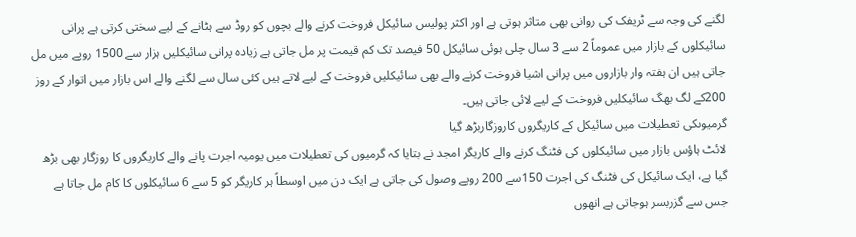لگنے کی وجہ سے ٹریفک کی روانی بھی متاثر ہوتی ہے اور اکثر پولیس سائیکل فروخت کرنے والے بچوں کو روڈ سے ہٹانے کے لیے سختی کرتی ہے پرانی سائیکلوں کے بازار میں عموماً 2 سے 3 سال چلی ہوئی سائیکل 50 فیصد تک کم قیمت پر مل جاتی ہے زیادہ پرانی سائیکلیں ہزار سے 1500 روپے میں مل جاتی ہیں ان ہفتہ وار بازاروں میں پرانی اشیا فروخت کرنے والے بھی سائیکلیں فروخت کے لیے لاتے ہیں کئی سال سے لگنے والے اس بازار میں اتوار کے روز 200کے لگ بھگ سائیکلیں فروخت کے لیے لائی جاتی ہیں۔
گرمیوںکی تعطیلات میں سائیکل کے کاریگروں کاروزگاربڑھ گیا
لائٹ ہاؤس بازار میں سائیکلوں کی فٹنگ کرنے والے کاریگر امجد نے بتایا کہ گرمیوں کی تعطیلات میں یومیہ اجرت پانے والے کاریگروں کا روزگار بھی بڑھ گیا ہے، ایک سائیکل کی فٹنگ کی اجرت 150سے 200 روپے وصول کی جاتی ہے ایک دن میں اوسطاً ہر کاریگر کو 5 سے 6 سائیکلوں کا کام مل جاتا ہے جس سے گزربسر ہوجاتی ہے انھوں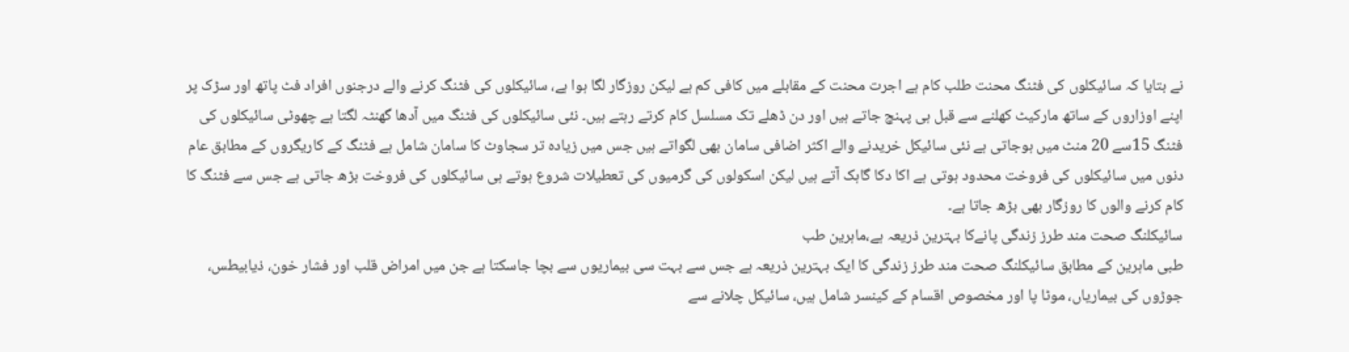نے بتایا کہ سائیکلوں کی فٹنگ محنت طلب کام ہے اجرت محنت کے مقابلے میں کافی کم ہے لیکن روزگار لگا ہوا ہے، سائیکلوں کی فٹنگ کرنے والے درجنوں افراد فٹ پاتھ اور سڑک پر اپنے اوزاروں کے ساتھ مارکیٹ کھلنے سے قبل ہی پہنچ جاتے ہیں اور دن ڈھلے تک مسلسل کام کرتے رہتے ہیں۔ نئی سائیکلوں کی فٹنگ میں آدھا گھنٹہ لگتا ہے چھوٹی سائیکلوں کی فٹنگ 15سے 20 منٹ میں ہوجاتی ہے نئی سائیکل خریدنے والے اکثر اضافی سامان بھی لگواتے ہیں جس میں زیادہ تر سجاوٹ کا سامان شامل ہے فٹنگ کے کاریگروں کے مطابق عام دنوں میں سائیکلوں کی فروخت محدود ہوتی ہے اکا دکا گاہک آتے ہیں لیکن اسکولوں کی گرمیوں کی تعطیلات شروع ہوتے ہی سائیکلوں کی فروخت بڑھ جاتی ہے جس سے فٹنگ کا کام کرنے والوں کا روزگار بھی بڑھ جاتا ہے۔
سائیکلنگ صحت مند طرز زندگی پانےکا بہترین ذریعہ ہے،ماہرین طب
طبی ماہرین کے مطابق سائیکلنگ صحت مند طرز زندگی کا ایک بہترین ذریعہ ہے جس سے بہت سی بیماریوں سے بچا جاسکتا ہے جن میں امراض قلب اور فشار خون، ذیابیطس، جوڑوں کی بیماریاں، موٹا پا اور مخصوص اقسام کے کینسر شامل ہیں، سائیکل چلانے سے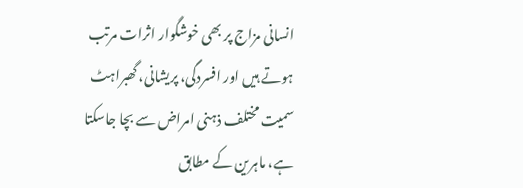انسانی مزاج پر بھی خوشگوار اثرات مرتب ہوتے ہیں اور افسردگی، پریشانی، گھبراہٹ سمیت مختلف ذہنی امراض سے بچا جاسکتا ہے، ماہرین کے مطابق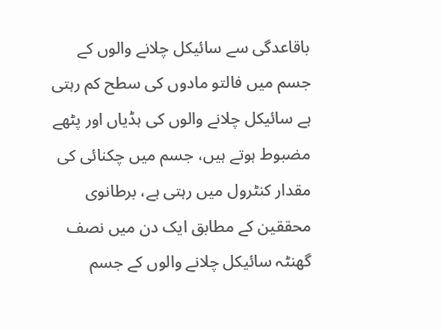باقاعدگی سے سائیکل چلانے والوں کے جسم میں فالتو مادوں کی سطح کم رہتی ہے سائیکل چلانے والوں کی ہڈیاں اور پٹھے مضبوط ہوتے ہیں، جسم میں چکنائی کی مقدار کنٹرول میں رہتی ہے، برطانوی محققین کے مطابق ایک دن میں نصف گھنٹہ سائیکل چلانے والوں کے جسم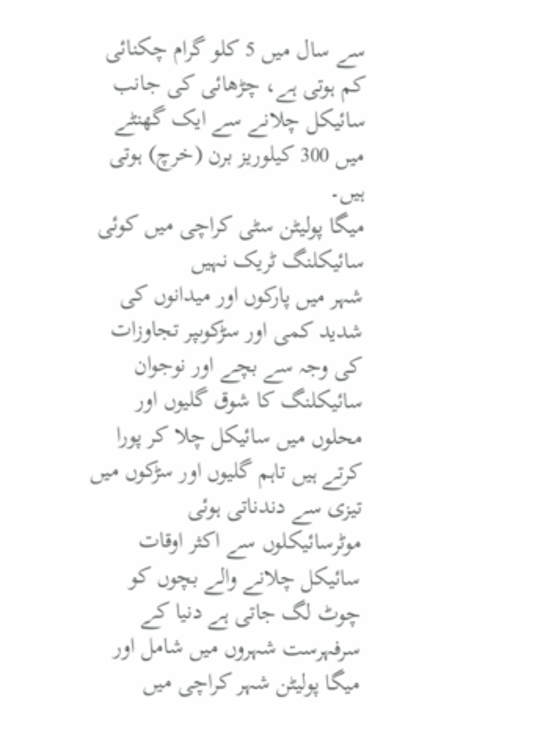سے سال میں 5 کلو گرام چکنائی کم ہوتی ہے، چڑھائی کی جانب سائیکل چلانے سے ایک گھنٹے میں 300 کیلوریز برن (خرچ) ہوتی ہیں۔
میگا پولیٹن سٹی کراچی میں کوئی سائیکلنگ ٹریک نہیں
شہر میں پارکوں اور میدانوں کی شدید کمی اور سڑکوںپر تجاوزات کی وجہ سے بچے اور نوجوان سائیکلنگ کا شوق گلیوں اور محلوں میں سائیکل چلا کر پورا کرتے ہیں تاہم گلیوں اور سڑکوں میں تیزی سے دندناتی ہوئی موٹرسائیکلوں سے اکثر اوقات سائیکل چلانے والے بچوں کو چوٹ لگ جاتی ہے دنیا کے سرفہرست شہروں میں شامل اور میگا پولیٹن شہر کراچی میں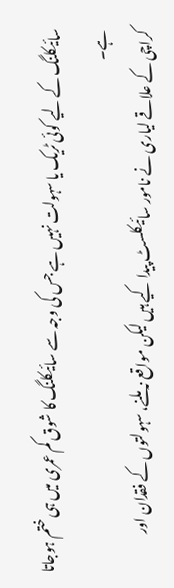سائیکلنگ کے لیے کوئی ٹریک یا سہولت نہیں ہے جس کی وجہ سے سائیکلنگ کا شوق کم عمری میں ہی ختم ہوجاتا ہے۔
کراچی کے علاقے لیاری نے نامور سائیکلسٹ پیدا کیے ہیں لیکن مواقع نہ ملنے، سہولتوں کے فقدان اور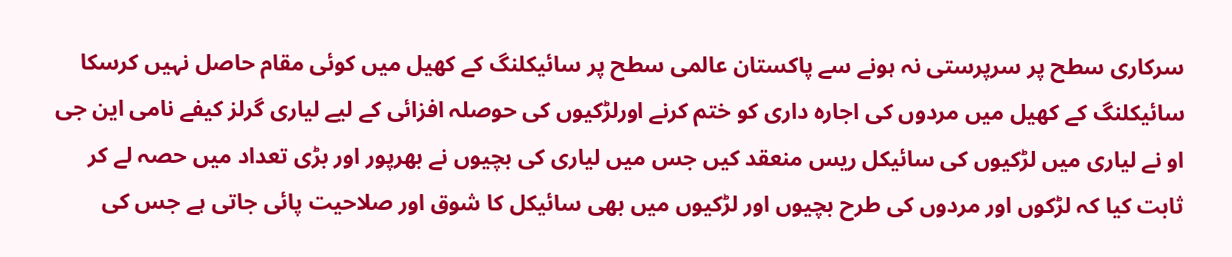سرکاری سطح پر سرپرستی نہ ہونے سے پاکستان عالمی سطح پر سائیکلنگ کے کھیل میں کوئی مقام حاصل نہیں کرسکا سائیکلنگ کے کھیل میں مردوں کی اجارہ داری کو ختم کرنے اورلڑکیوں کی حوصلہ افزائی کے لیے لیاری گرلز کیفے نامی این جی او نے لیاری میں لڑکیوں کی سائیکل ریس منعقد کیں جس میں لیاری کی بچیوں نے بھرپور اور بڑی تعداد میں حصہ لے کر ثابت کیا کہ لڑکوں اور مردوں کی طرح بچیوں اور لڑکیوں میں بھی سائیکل کا شوق اور صلاحیت پائی جاتی ہے جس کی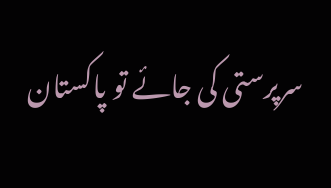سرپرستی کی جائے تو پاکستان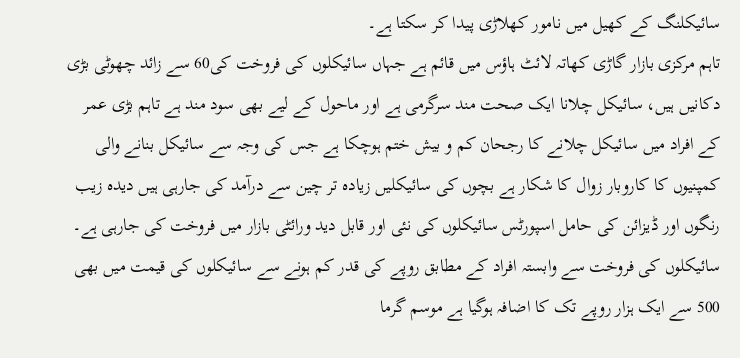سائیکلنگ کے کھیل میں نامور کھلاڑی پیدا کر سکتا ہے۔
تاہم مرکزی بازار گاڑی کھاتہ لائٹ ہاؤس میں قائم ہے جہاں سائیکلوں کی فروخت کی60 سے زائد چھوٹی بڑی دکانیں ہیں، سائیکل چلانا ایک صحت مند سرگرمی ہے اور ماحول کے لیے بھی سود مند ہے تاہم بڑی عمر کے افراد میں سائیکل چلانے کا رجحان کم و بیش ختم ہوچکا ہے جس کی وجہ سے سائیکل بنانے والی کمپنیوں کا کاروبار زوال کا شکار ہے بچوں کی سائیکلیں زیادہ تر چین سے درآمد کی جارہی ہیں دیدہ زیب رنگوں اور ڈیزائن کی حامل اسپورٹس سائیکلوں کی نئی اور قابل دید ورائٹی بازار میں فروخت کی جارہی ہے۔
سائیکلوں کی فروخت سے وابستہ افراد کے مطابق روپے کی قدر کم ہونے سے سائیکلوں کی قیمت میں بھی 500 سے ایک ہزار روپے تک کا اضافہ ہوگیا ہے موسم گرما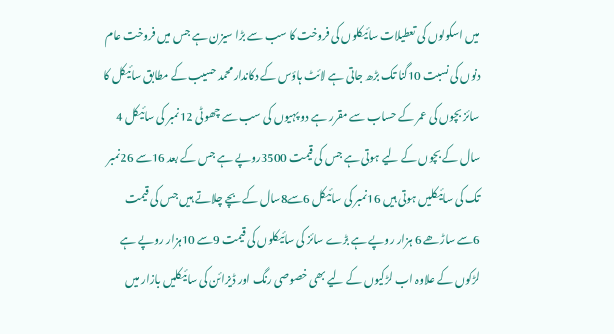میں اسکولوں کی تعطیلات سائیکلوں کی فروخت کا سب سے بڑا سیزن ہے جس میں فروخت عام دنوں کی نسبت 10گنا تک بڑھ جاتی ہے لائٹ ہاؤس کے دکاندار محمد حسیب کے مطابق سائیکل کا سائز بچوں کی عمر کے حساب سے مقرر ہے دو پہیوں کی سب سے چھوٹی 12نمبر کی سائیکل 4 سال کے بچوں کے لیے ہوتی ہے جس کی قیمت 3500روپے ہے جس کے بعد 16سے 26نمبر تک کی سائیکلیں ہوتی ہیں 16نمبر کی سائیکل 6سے8سال کے بچے چلاتے ہیں جس کی قیمت 6سے ساڑھے 6 ہزار روپے ہے بڑے سائز کی سائیکلوں کی قیمت 9سے 10ہزار روپے ہے لڑکوں کے علاوہ اب لڑکیوں کے لیے بھی خصوصی رنگ اور ڈیزائن کی سائیکلیں بازار میں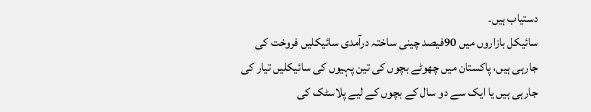دستیاب ہیں۔
سائیکل بازاروں میں 90فیصد چینی ساختہ درآمدی سائیکلیں فروخت کی جارہی ہیں، پاکستان میں چھوٹے بچوں کی تین پہیوں کی سائیکلیں تیار کی جارہی ہیں یا ایک سے دو سال کے بچوں کے لیے پلاسٹک کی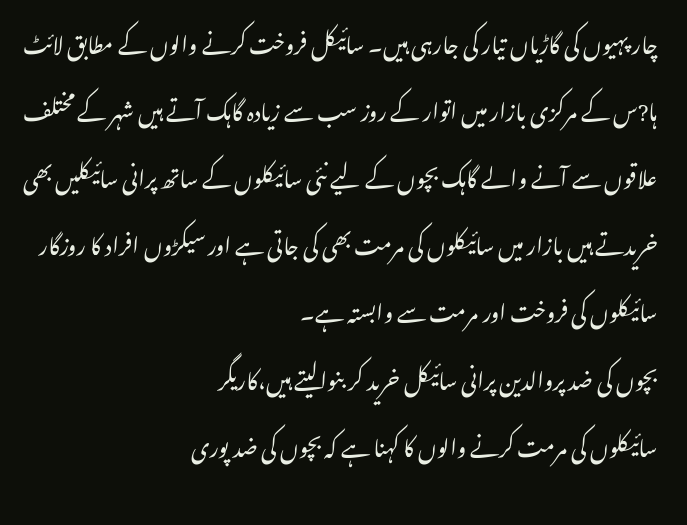چار پہیوں کی گاڑیاں تیار کی جارہی ہیں۔ سائیکل فروخت کرنے والوں کے مطابق لائٹ ہا?س کے مرکزی بازار میں اتوار کے روز سب سے زیادہ گاہک آتے ہیں شہر کے مختلف علاقوں سے آنے والے گاہک بچوں کے لیے نئی سائیکلوں کے ساتھ پرانی سائیکلیں بھی خریدتے ہیں بازار میں سائیکلوں کی مرمت بھی کی جاتی ہے اور سیکڑوں افراد کا روزگار سائیکلوں کی فروخت اور مرمت سے وابستہ ہے۔
بچوں کی ضد پروالدین پرانی سائیکل خرید کر بنوالیتے ہیں،کاریگر
سائیکلوں کی مرمت کرنے والوں کا کہنا ہے کہ بچوں کی ضد پوری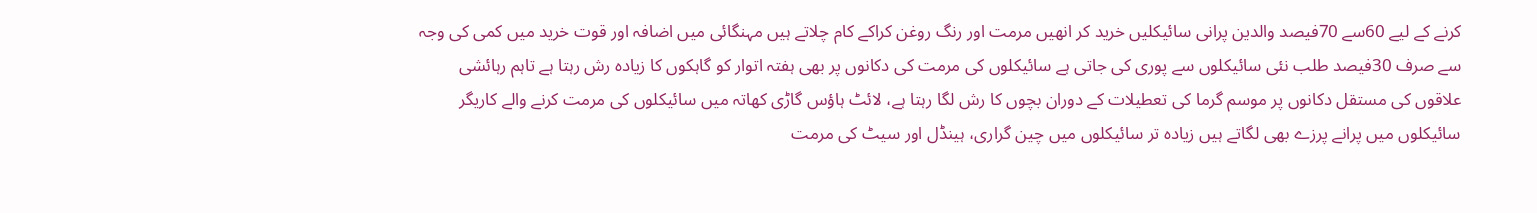کرنے کے لیے 60سے 70فیصد والدین پرانی سائیکلیں خرید کر انھیں مرمت اور رنگ روغن کراکے کام چلاتے ہیں مہنگائی میں اضافہ اور قوت خرید میں کمی کی وجہ سے صرف 30فیصد طلب نئی سائیکلوں سے پوری کی جاتی ہے سائیکلوں کی مرمت کی دکانوں پر بھی ہفتہ اتوار کو گاہکوں کا زیادہ رش رہتا ہے تاہم رہائشی علاقوں کی مستقل دکانوں پر موسم گرما کی تعطیلات کے دوران بچوں کا رش لگا رہتا ہے، لائٹ ہاؤس گاڑی کھاتہ میں سائیکلوں کی مرمت کرنے والے کاریگر سائیکلوں میں پرانے پرزے بھی لگاتے ہیں زیادہ تر سائیکلوں میں چین گراری، ہینڈل اور سیٹ کی مرمت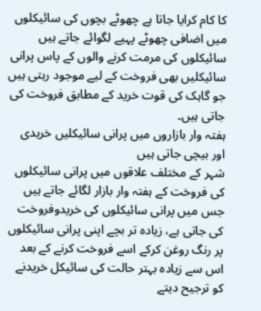کا کام کرایا جاتا ہے چھوٹے بچوں کی سائیکلوں میں اضافی چھوٹے پہیے لگوائے جاتے ہیں سائیکلوں کی مرمت کرنے والوں کے پاس پرانی سائیکلیں بھی فروخت کے لیے موجود رہتی ہیں جو گاہک کی قوت خرید کے مطابق فروخت کی جاتی ہیں۔
ہفتہ وار بازاروں میں پرانی سائیکلیں خریدی اور بیچی جاتی ہیں
شہر کے مختلف علاقوں میں پرانی سائیکلوں کی فروخت کے ہفتہ وار بازار لگائے جاتے ہیں جس میں پرانی سائیکلوں کی خریدوفروخت کی جاتی ہے، زیادہ تر بچے اپنی پرانی سائیکلوں پر رنگ روغن کرکے اسے فروخت کرنے کے بعد اس سے زیادہ بہتر حالت کی سائیکل خریدنے کو ترجیح دیتے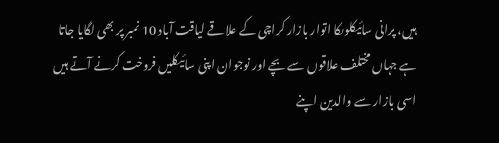ہیں، پرانی سائیکلوںکا اتوار بازار کراچی کے علاقے لیاقت آباد 10 نمبر پر بھی لگایا جاتا ہے جہاں مختلف علاقوں سے بچے اور نوجوان اپنی سائیکلیں فروخت کرنے آتے ہیں اسی بازار سے والدین اپنے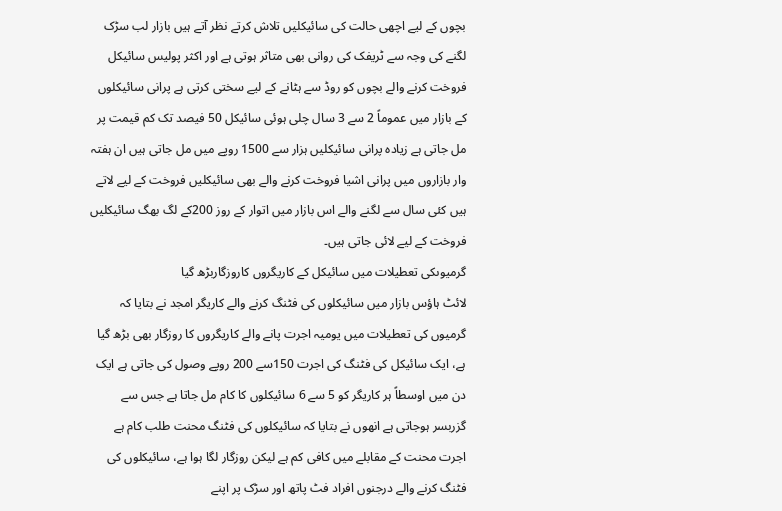بچوں کے لیے اچھی حالت کی سائیکلیں تلاش کرتے نظر آتے ہیں بازار لب سڑک لگنے کی وجہ سے ٹریفک کی روانی بھی متاثر ہوتی ہے اور اکثر پولیس سائیکل فروخت کرنے والے بچوں کو روڈ سے ہٹانے کے لیے سختی کرتی ہے پرانی سائیکلوں کے بازار میں عموماً 2 سے 3 سال چلی ہوئی سائیکل 50 فیصد تک کم قیمت پر مل جاتی ہے زیادہ پرانی سائیکلیں ہزار سے 1500 روپے میں مل جاتی ہیں ان ہفتہ وار بازاروں میں پرانی اشیا فروخت کرنے والے بھی سائیکلیں فروخت کے لیے لاتے ہیں کئی سال سے لگنے والے اس بازار میں اتوار کے روز 200کے لگ بھگ سائیکلیں فروخت کے لیے لائی جاتی ہیں۔
گرمیوںکی تعطیلات میں سائیکل کے کاریگروں کاروزگاربڑھ گیا
لائٹ ہاؤس بازار میں سائیکلوں کی فٹنگ کرنے والے کاریگر امجد نے بتایا کہ گرمیوں کی تعطیلات میں یومیہ اجرت پانے والے کاریگروں کا روزگار بھی بڑھ گیا ہے، ایک سائیکل کی فٹنگ کی اجرت 150سے 200 روپے وصول کی جاتی ہے ایک دن میں اوسطاً ہر کاریگر کو 5 سے 6 سائیکلوں کا کام مل جاتا ہے جس سے گزربسر ہوجاتی ہے انھوں نے بتایا کہ سائیکلوں کی فٹنگ محنت طلب کام ہے اجرت محنت کے مقابلے میں کافی کم ہے لیکن روزگار لگا ہوا ہے، سائیکلوں کی فٹنگ کرنے والے درجنوں افراد فٹ پاتھ اور سڑک پر اپنے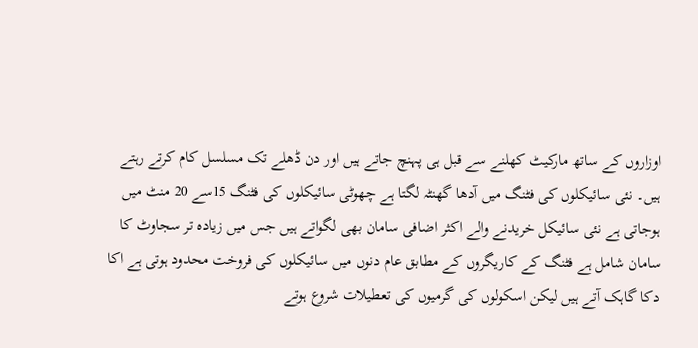اوزاروں کے ساتھ مارکیٹ کھلنے سے قبل ہی پہنچ جاتے ہیں اور دن ڈھلے تک مسلسل کام کرتے رہتے ہیں۔ نئی سائیکلوں کی فٹنگ میں آدھا گھنٹہ لگتا ہے چھوٹی سائیکلوں کی فٹنگ 15سے 20 منٹ میں ہوجاتی ہے نئی سائیکل خریدنے والے اکثر اضافی سامان بھی لگواتے ہیں جس میں زیادہ تر سجاوٹ کا سامان شامل ہے فٹنگ کے کاریگروں کے مطابق عام دنوں میں سائیکلوں کی فروخت محدود ہوتی ہے اکا دکا گاہک آتے ہیں لیکن اسکولوں کی گرمیوں کی تعطیلات شروع ہوتے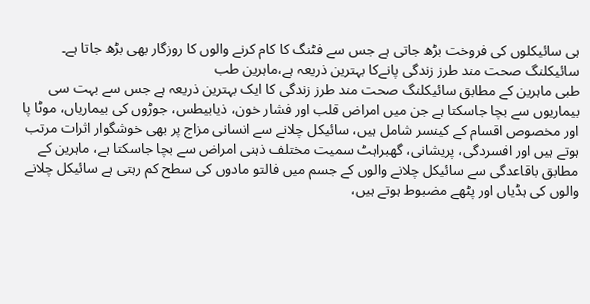ہی سائیکلوں کی فروخت بڑھ جاتی ہے جس سے فٹنگ کا کام کرنے والوں کا روزگار بھی بڑھ جاتا ہے۔
سائیکلنگ صحت مند طرز زندگی پانےکا بہترین ذریعہ ہے،ماہرین طب
طبی ماہرین کے مطابق سائیکلنگ صحت مند طرز زندگی کا ایک بہترین ذریعہ ہے جس سے بہت سی بیماریوں سے بچا جاسکتا ہے جن میں امراض قلب اور فشار خون، ذیابیطس، جوڑوں کی بیماریاں، موٹا پا اور مخصوص اقسام کے کینسر شامل ہیں، سائیکل چلانے سے انسانی مزاج پر بھی خوشگوار اثرات مرتب ہوتے ہیں اور افسردگی، پریشانی، گھبراہٹ سمیت مختلف ذہنی امراض سے بچا جاسکتا ہے، ماہرین کے مطابق باقاعدگی سے سائیکل چلانے والوں کے جسم میں فالتو مادوں کی سطح کم رہتی ہے سائیکل چلانے والوں کی ہڈیاں اور پٹھے مضبوط ہوتے ہیں،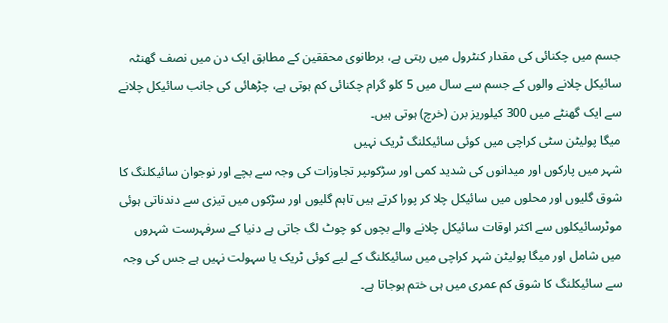جسم میں چکنائی کی مقدار کنٹرول میں رہتی ہے، برطانوی محققین کے مطابق ایک دن میں نصف گھنٹہ سائیکل چلانے والوں کے جسم سے سال میں 5 کلو گرام چکنائی کم ہوتی ہے، چڑھائی کی جانب سائیکل چلانے سے ایک گھنٹے میں 300 کیلوریز برن (خرچ) ہوتی ہیں۔
میگا پولیٹن سٹی کراچی میں کوئی سائیکلنگ ٹریک نہیں
شہر میں پارکوں اور میدانوں کی شدید کمی اور سڑکوںپر تجاوزات کی وجہ سے بچے اور نوجوان سائیکلنگ کا شوق گلیوں اور محلوں میں سائیکل چلا کر پورا کرتے ہیں تاہم گلیوں اور سڑکوں میں تیزی سے دندناتی ہوئی موٹرسائیکلوں سے اکثر اوقات سائیکل چلانے والے بچوں کو چوٹ لگ جاتی ہے دنیا کے سرفہرست شہروں میں شامل اور میگا پولیٹن شہر کراچی میں سائیکلنگ کے لیے کوئی ٹریک یا سہولت نہیں ہے جس کی وجہ سے سائیکلنگ کا شوق کم عمری میں ہی ختم ہوجاتا ہے۔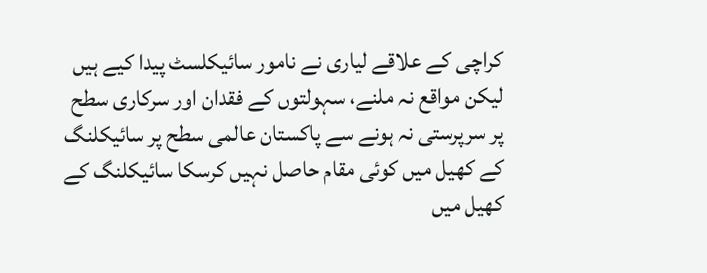کراچی کے علاقے لیاری نے نامور سائیکلسٹ پیدا کیے ہیں لیکن مواقع نہ ملنے، سہولتوں کے فقدان اور سرکاری سطح پر سرپرستی نہ ہونے سے پاکستان عالمی سطح پر سائیکلنگ کے کھیل میں کوئی مقام حاصل نہیں کرسکا سائیکلنگ کے کھیل میں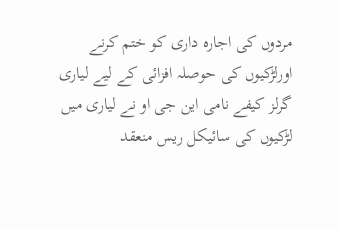مردوں کی اجارہ داری کو ختم کرنے اورلڑکیوں کی حوصلہ افزائی کے لیے لیاری گرلز کیفے نامی این جی او نے لیاری میں لڑکیوں کی سائیکل ریس منعقد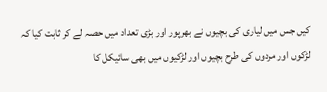کیں جس میں لیاری کی بچیوں نے بھرپور اور بڑی تعداد میں حصہ لے کر ثابت کیا کہ لڑکوں اور مردوں کی طرح بچیوں اور لڑکیوں میں بھی سائیکل کا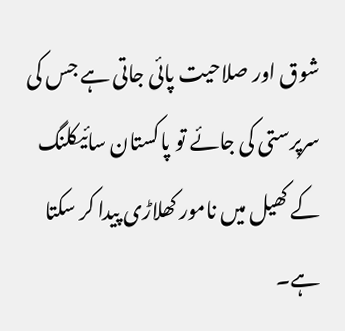شوق اور صلاحیت پائی جاتی ہے جس کی سرپرستی کی جائے تو پاکستان سائیکلنگ کے کھیل میں نامور کھلاڑی پیدا کر سکتا ہے۔